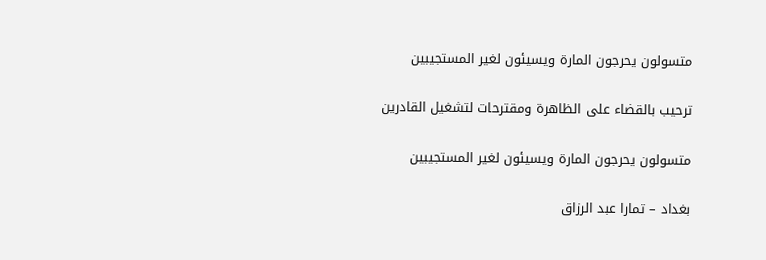متسولون يحرجون المارة ويسيئون لغير المستجيبين

ترحيب بالقضاء على الظاهرة ومقترحات لتشغيل القادرين

متسولون يحرجون المارة ويسيئون لغير المستجيبين

بغداد – تمارا عبد الرزاق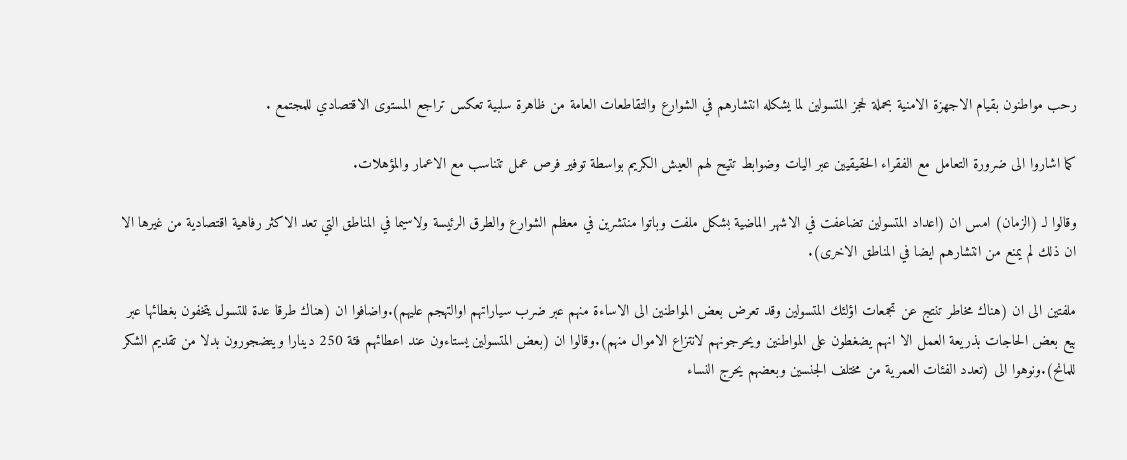رحب مواطنون بقيام الاجهزة الامنية بحملة لحجز المتسولين لما يشكله انتشارهم في الشوارع والتقاطعات العامة من ظاهرة سلبية تعكس تراجع المستوى الاقتصادي للمجتمع .

كما اشاروا الى ضرورة التعامل مع الفقراء الحقيقيين عبر اليات وضوابط تتيح لهم العيش الكريم بواسطة توفير فرص عمل تتناسب مع الاعمار والمؤهلات.

وقالوا لـ (الزمان) امس ان (اعداد المتسولين تضاعفت في الاشهر الماضية بشكل ملفت وباتوا منتشرين في معظم الشوارع والطرق الرئيسة ولاسيما في المناطق التي تعد الاكثر رفاهية اقتصادية من غيرها الا ان ذلك لم يمنع من انتشارهم ايضا في المناطق الاخرى).

ملفتين الى ان (هناك مخاطر تنتج عن تجمعات اؤلئك المتسولين وقد تعرض بعض المواطنين الى الاساءة منهم عبر ضرب سياراتهم اوالتهجم عليهم).واضافوا ان (هناك طرقا عدة للتسول يتخفون بغطائها عبر بيع بعض الحاجات بذريعة العمل الا انهم يضغطون على المواطنين ويحرجونهم لانتزاع الاموال منهم).وقالوا ان (بعض المتسولين يستاءون عند اعطائهم فئة 250 دينارا ويتضجورون بدلا من تقديم الشكر للمانح).ونوهوا الى (تعدد الفئات العمرية من مختلف الجنسين وبعضهم يحرج النساء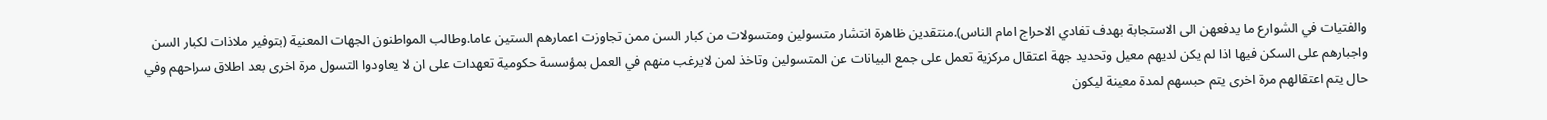والفتيات في الشوارع ما يدفعهن الى الاستجابة بهدف تفادي الاحراج امام الناس).منتقدين ظاهرة انتشار متسولين ومتسولات من كبار السن ممن تجاوزت اعمارهم الستين عاما.وطالب المواطنون الجهات المعنية (بتوفير ملاذات لكبار السن واجبارهم على السكن فيها اذا لم يكن لديهم معيل وتحديد جهة اعتقال مركزية تعمل على جمع البيانات عن المتسولين وتاخذ لمن لايرغب منهم في العمل بمؤسسة حكومية تعهدات على ان لا يعاودوا التسول مرة اخرى بعد اطلاق سراحهم وفي حال يتم اعتقالهم مرة اخرى يتم حبسهم لمدة معينة ليكون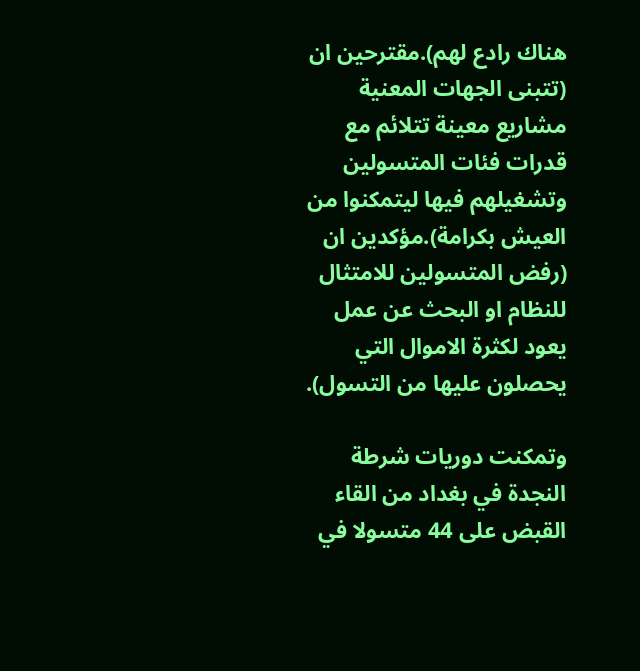هناك رادع لهم).مقترحين ان (تتبنى الجهات المعنية مشاريع معينة تتلائم مع قدرات فئات المتسولين وتشغيلهم فيها ليتمكنوا من العيش بكرامة).مؤكدين ان (رفض المتسولين للامتثال للنظام او البحث عن عمل يعود لكثرة الاموال التي يحصلون عليها من التسول).

وتمكنت دوريات شرطة النجدة في بغداد من القاء القبض على 44 متسولا في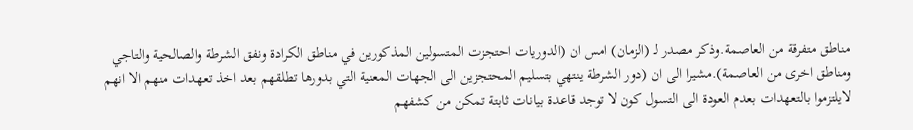مناطق متفرقة من العاصمة.وذكر مصدر لـ (الزمان) امس ان (الدوريات احتجزت المتسولين المذكورين في مناطق الكرادة ونفق الشرطة والصالحية والتاجي ومناطق اخرى من العاصمة).مشيرا الى ان (دور الشرطة ينتهي بتسليم المحتجزين الى الجهات المعنية التي بدورها تطلقهم بعد اخذ تعهدات منهم الا انهم لايلتزموا بالتعهدات بعدم العودة الى التسول كون لا توجد قاعدة بيانات ثابتة تمكن من كشفهم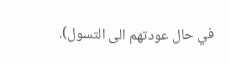في حال عودتهم الى التسول).